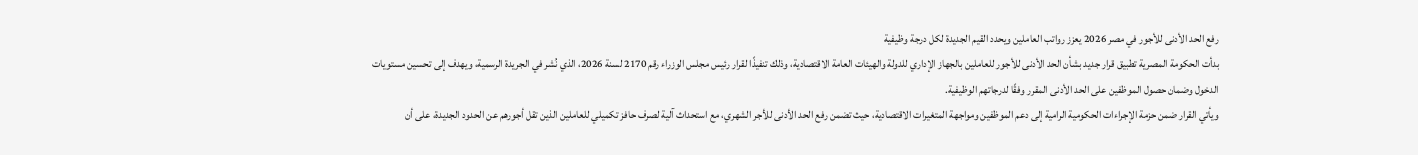رفع الحد الأدنى للأجور في مصر 2026 يعزز رواتب العاملين ويحدد القيم الجديدة لكل درجة وظيفية
بدأت الحكومة المصرية تطبيق قرار جديد بشأن الحد الأدنى للأجور للعاملين بالجهاز الإداري للدولة والهيئات العامة الاقتصادية، وذلك تنفيذًا لقرار رئيس مجلس الوزراء رقم 2170 لسنة 2026، الذي نُشر في الجريدة الرسمية، ويهدف إلى تحسين مستويات الدخول وضمان حصول الموظفين على الحد الأدنى المقرر وفقًا لدرجاتهم الوظيفية.
ويأتي القرار ضمن حزمة الإجراءات الحكومية الرامية إلى دعم الموظفين ومواجهة المتغيرات الاقتصادية، حيث تضمن رفع الحد الأدنى للأجر الشهري، مع استحداث آلية لصرف حافز تكميلي للعاملين الذين تقل أجورهم عن الحدود الجديدة، على أن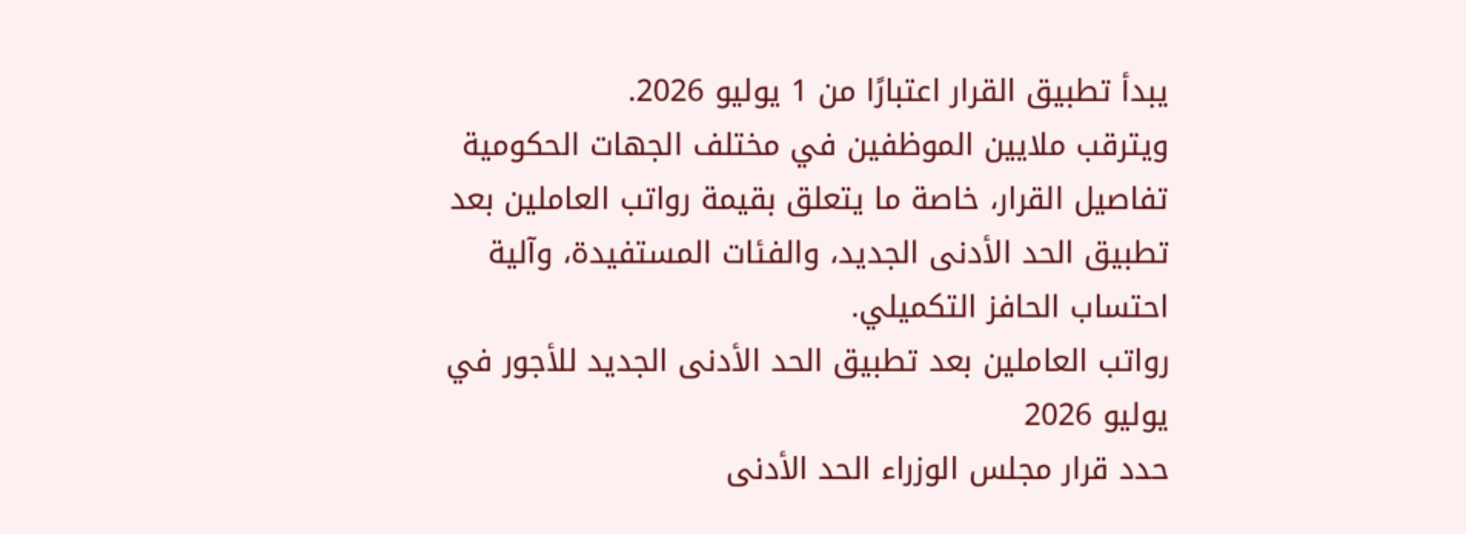يبدأ تطبيق القرار اعتبارًا من 1 يوليو 2026.
ويترقب ملايين الموظفين في مختلف الجهات الحكومية تفاصيل القرار، خاصة ما يتعلق بقيمة رواتب العاملين بعد تطبيق الحد الأدنى الجديد، والفئات المستفيدة، وآلية احتساب الحافز التكميلي.
رواتب العاملين بعد تطبيق الحد الأدنى الجديد للأجور في يوليو 2026
حدد قرار مجلس الوزراء الحد الأدنى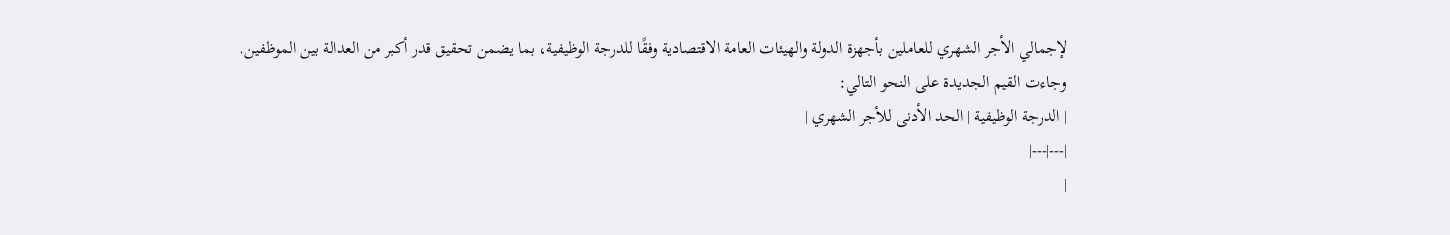لإجمالي الأجر الشهري للعاملين بأجهزة الدولة والهيئات العامة الاقتصادية وفقًا للدرجة الوظيفية، بما يضمن تحقيق قدر أكبر من العدالة بين الموظفين.
وجاءت القيم الجديدة على النحو التالي:
| الدرجة الوظيفية | الحد الأدنى للأجر الشهري |
|---|---|
|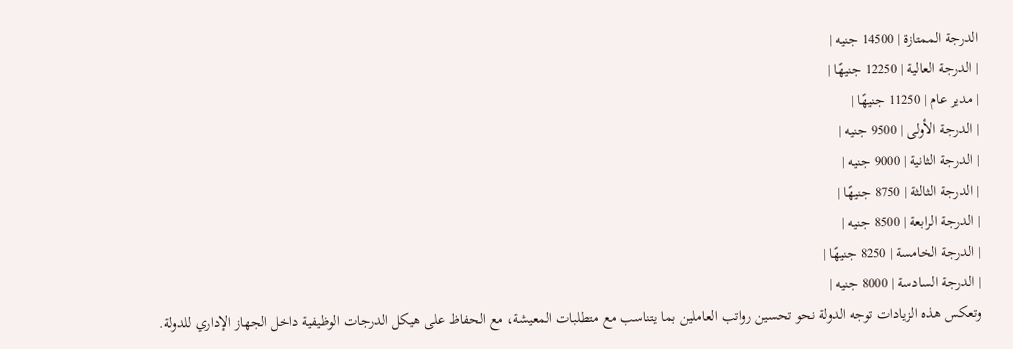الدرجة الممتازة | 14500 جنيه |
| الدرجة العالية | 12250 جنيهًا |
| مدير عام | 11250 جنيهًا |
| الدرجة الأولى | 9500 جنيه |
| الدرجة الثانية | 9000 جنيه |
| الدرجة الثالثة | 8750 جنيهًا |
| الدرجة الرابعة | 8500 جنيه |
| الدرجة الخامسة | 8250 جنيهًا |
| الدرجة السادسة | 8000 جنيه |
وتعكس هذه الزيادات توجه الدولة نحو تحسين رواتب العاملين بما يتناسب مع متطلبات المعيشة، مع الحفاظ على هيكل الدرجات الوظيفية داخل الجهاز الإداري للدولة.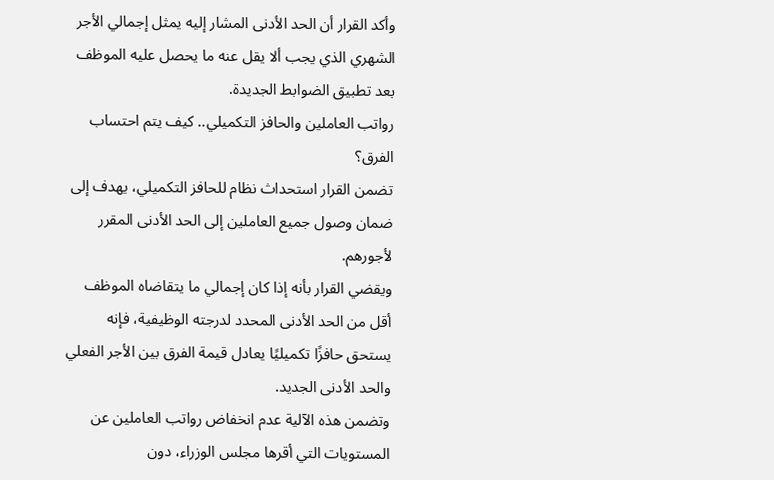وأكد القرار أن الحد الأدنى المشار إليه يمثل إجمالي الأجر الشهري الذي يجب ألا يقل عنه ما يحصل عليه الموظف بعد تطبيق الضوابط الجديدة.
رواتب العاملين والحافز التكميلي.. كيف يتم احتساب الفرق؟
تضمن القرار استحداث نظام للحافز التكميلي، يهدف إلى ضمان وصول جميع العاملين إلى الحد الأدنى المقرر لأجورهم.
ويقضي القرار بأنه إذا كان إجمالي ما يتقاضاه الموظف أقل من الحد الأدنى المحدد لدرجته الوظيفية، فإنه يستحق حافزًا تكميليًا يعادل قيمة الفرق بين الأجر الفعلي والحد الأدنى الجديد.
وتضمن هذه الآلية عدم انخفاض رواتب العاملين عن المستويات التي أقرها مجلس الوزراء، دون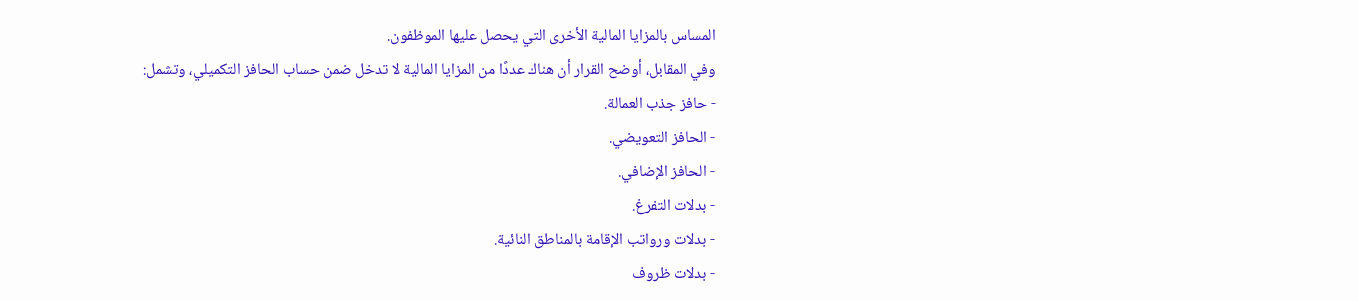المساس بالمزايا المالية الأخرى التي يحصل عليها الموظفون.
وفي المقابل، أوضح القرار أن هناك عددًا من المزايا المالية لا تدخل ضمن حساب الحافز التكميلي، وتشمل:
- حافز جذب العمالة.
- الحافز التعويضي.
- الحافز الإضافي.
- بدلات التفرغ.
- بدلات ورواتب الإقامة بالمناطق النائية.
- بدلات ظروف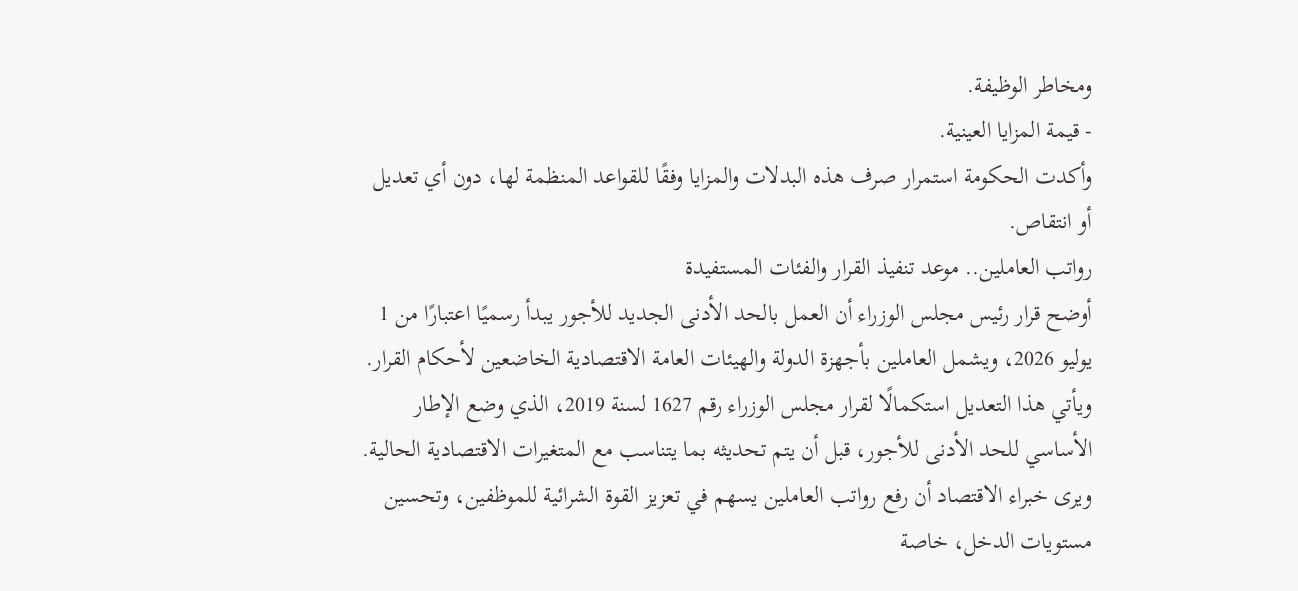ومخاطر الوظيفة.
- قيمة المزايا العينية.
وأكدت الحكومة استمرار صرف هذه البدلات والمزايا وفقًا للقواعد المنظمة لها، دون أي تعديل أو انتقاص.
رواتب العاملين.. موعد تنفيذ القرار والفئات المستفيدة
أوضح قرار رئيس مجلس الوزراء أن العمل بالحد الأدنى الجديد للأجور يبدأ رسميًا اعتبارًا من 1 يوليو 2026، ويشمل العاملين بأجهزة الدولة والهيئات العامة الاقتصادية الخاضعين لأحكام القرار.
ويأتي هذا التعديل استكمالًا لقرار مجلس الوزراء رقم 1627 لسنة 2019، الذي وضع الإطار الأساسي للحد الأدنى للأجور، قبل أن يتم تحديثه بما يتناسب مع المتغيرات الاقتصادية الحالية.
ويرى خبراء الاقتصاد أن رفع رواتب العاملين يسهم في تعزيز القوة الشرائية للموظفين، وتحسين مستويات الدخل، خاصة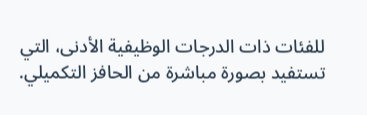للفئات ذات الدرجات الوظيفية الأدنى، التي تستفيد بصورة مباشرة من الحافز التكميلي.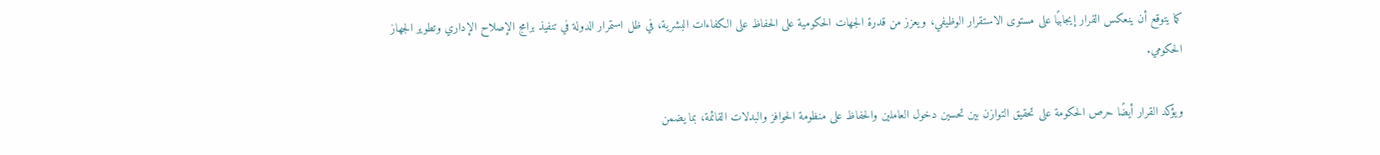كما يتوقع أن ينعكس القرار إيجابيًا على مستوى الاستقرار الوظيفي، ويعزز من قدرة الجهات الحكومية على الحفاظ على الكفاءات البشرية، في ظل استمرار الدولة في تنفيذ برامج الإصلاح الإداري وتطوير الجهاز الحكومي.

ويؤكد القرار أيضًا حرص الحكومة على تحقيق التوازن بين تحسين دخول العاملين والحفاظ على منظومة الحوافز والبدلات القائمة، بما يضمن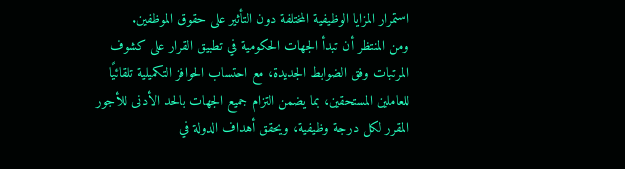استمرار المزايا الوظيفية المختلفة دون التأثير على حقوق الموظفين.
ومن المنتظر أن تبدأ الجهات الحكومية في تطبيق القرار على كشوف المرتبات وفق الضوابط الجديدة، مع احتساب الحوافز التكميلية تلقائيًا للعاملين المستحقين، بما يضمن التزام جميع الجهات بالحد الأدنى للأجور المقرر لكل درجة وظيفية، ويحقق أهداف الدولة في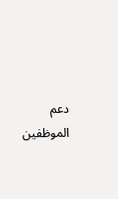دعم الموظفين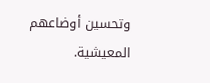وتحسين أوضاعهم المعيشية.